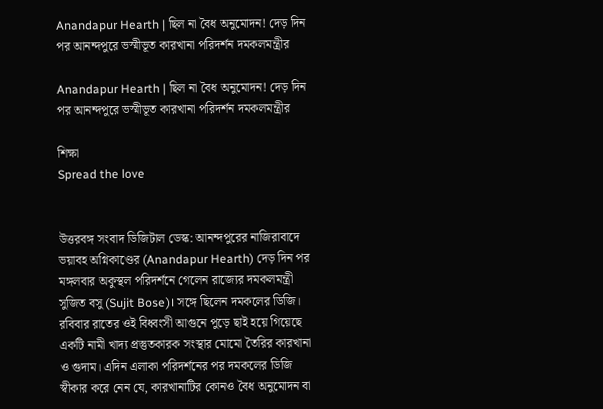Anandapur Hearth | ছিল না বৈধ অনুমোদন! দেড় দিন পর আনন্দপুরে ভস্মীভূত কারখানা পরিদর্শন দমকলমন্ত্রীর

Anandapur Hearth | ছিল না বৈধ অনুমোদন! দেড় দিন পর আনন্দপুরে ভস্মীভূত কারখানা পরিদর্শন দমকলমন্ত্রীর

শিক্ষা
Spread the love


উত্তরবঙ্গ সংবাদ ডিজিটাল ডেস্ক: আনন্দপুরের নাজিরাবাদে ভয়াবহ অগ্নিকাণ্ডের (Anandapur Hearth) দেড় দিন পর মঙ্গলবার অকুস্থল পরিদর্শনে গেলেন রাজ্যের দমকলমন্ত্রী সুজিত বসু (Sujit Bose)। সঙ্গে ছিলেন দমকলের ডিজি। রবিবার রাতের ওই বিধ্বংসী আগুনে পুড়ে ছাই হয়ে গিয়েছে একটি নামী খাদ্য প্রস্তুতকারক সংস্থার মোমো তৈরির কারখানা ও গুদাম। এদিন এলাকা পরিদর্শনের পর দমকলের ডিজি স্বীকার করে নেন যে, কারখানাটির কোনও বৈধ অনুমোদন বা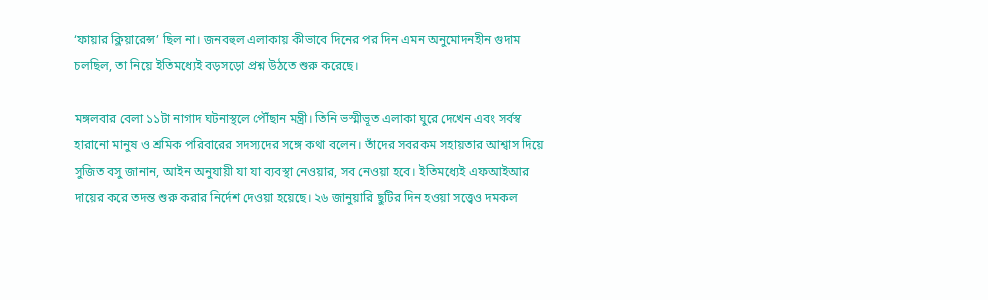‘ফায়ার ক্লিয়ারেন্স’ ছিল না। জনবহুল এলাকায় কীভাবে দিনের পর দিন এমন অনুমোদনহীন গুদাম চলছিল, তা নিয়ে ইতিমধ্যেই বড়সড়ো প্রশ্ন উঠতে শুরু করেছে।

মঙ্গলবার বেলা ১১টা নাগাদ ঘটনাস্থলে পৌঁছান মন্ত্রী। তিনি ভস্মীভূত এলাকা ঘুরে দেখেন এবং সর্বস্ব হারানো মানুষ ও শ্রমিক পরিবারের সদস্যদের সঙ্গে কথা বলেন। তাঁদের সবরকম সহায়তার আশ্বাস দিয়ে সুজিত বসু জানান, আইন অনুযায়ী যা যা ব্যবস্থা নেওয়ার, সব নেওয়া হবে। ইতিমধ্যেই এফআইআর দায়ের করে তদন্ত শুরু করার নির্দেশ দেওয়া হয়েছে। ২৬ জানুয়ারি ছুটির দিন হওয়া সত্ত্বেও দমকল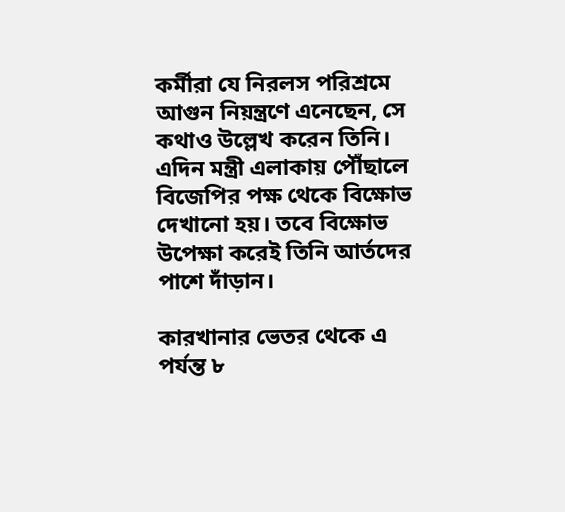কর্মীরা যে নিরলস পরিশ্রমে আগুন নিয়ন্ত্রণে এনেছেন, সে কথাও উল্লেখ করেন তিনি। এদিন মন্ত্রী এলাকায় পৌঁছালে বিজেপির পক্ষ থেকে বিক্ষোভ দেখানো হয়। তবে বিক্ষোভ উপেক্ষা করেই তিনি আর্তদের পাশে দাঁড়ান।

কারখানার ভেতর থেকে এ পর্যন্ত ৮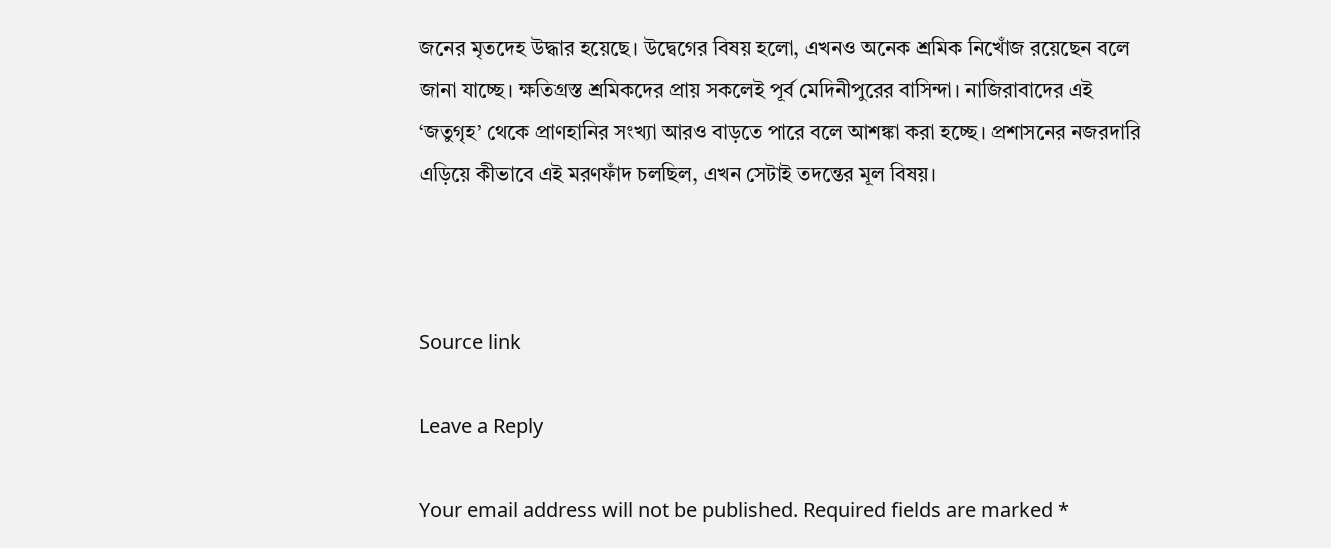জনের মৃতদেহ উদ্ধার হয়েছে। উদ্বেগের বিষয় হলো, এখনও অনেক শ্রমিক নিখোঁজ রয়েছেন বলে জানা যাচ্ছে। ক্ষতিগ্রস্ত শ্রমিকদের প্রায় সকলেই পূর্ব মেদিনীপুরের বাসিন্দা। নাজিরাবাদের এই ‘জতুগৃহ’ থেকে প্রাণহানির সংখ্যা আরও বাড়তে পারে বলে আশঙ্কা করা হচ্ছে। প্রশাসনের নজরদারি এড়িয়ে কীভাবে এই মরণফাঁদ চলছিল, এখন সেটাই তদন্তের মূল বিষয়।



Source link

Leave a Reply

Your email address will not be published. Required fields are marked *